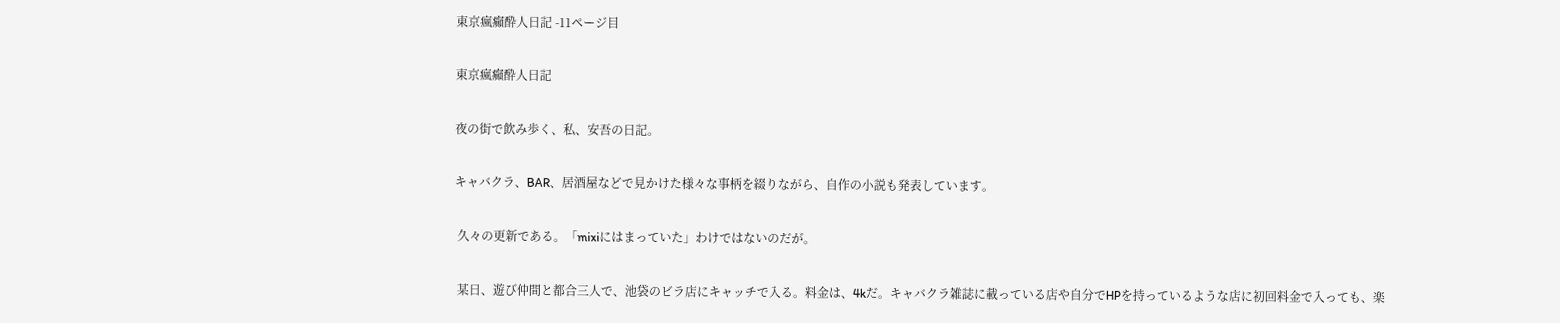東京瘋癲酔人日記 -11ページ目

東京瘋癲酔人日記

夜の街で飲み歩く、私、安吾の日記。

キャバクラ、BAR、居酒屋などで見かけた様々な事柄を綴りながら、自作の小説も発表しています。

 久々の更新である。「mixiにはまっていた」わけではないのだが。

 某日、遊び仲間と都合三人で、池袋のビラ店にキャッチで入る。料金は、4kだ。キャバクラ雑誌に載っている店や自分でHPを持っているような店に初回料金で入っても、楽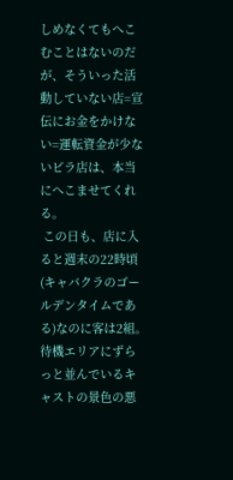しめなくてもへこむことはないのだが、そういった活動していない店=宣伝にお金をかけない=運転資金が少ないビラ店は、本当にへこませてくれる。
 この日も、店に入ると週末の22時頃(キャバクラのゴールデンタイムである)なのに客は2組。待機エリアにずらっと並んでいるキャストの景色の悪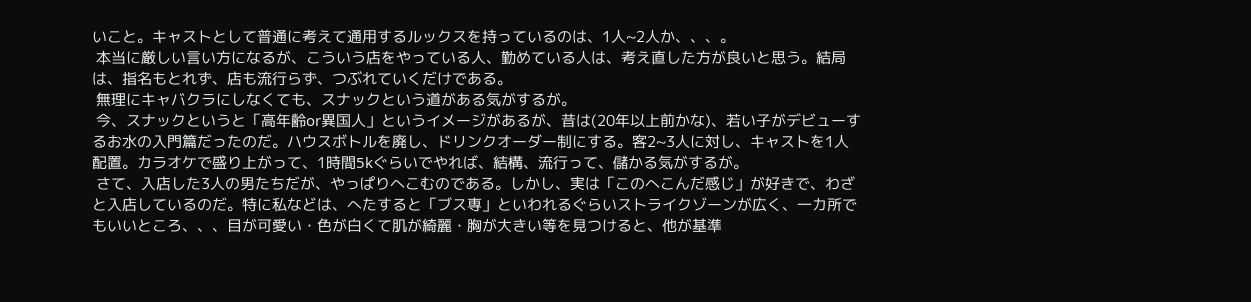いこと。キャストとして普通に考えて通用するルックスを持っているのは、1人~2人か、、、。
 本当に厳しい言い方になるが、こういう店をやっている人、勤めている人は、考え直した方が良いと思う。結局は、指名もとれず、店も流行らず、つぶれていくだけである。
 無理にキャバクラにしなくても、スナックという道がある気がするが。
 今、スナックというと「高年齢or異国人」というイメージがあるが、昔は(20年以上前かな)、若い子がデビューするお水の入門篇だったのだ。ハウスボトルを廃し、ドリンクオーダー制にする。客2~3人に対し、キャストを1人配置。カラオケで盛り上がって、1時間5kぐらいでやれば、結構、流行って、儲かる気がするが。
 さて、入店した3人の男たちだが、やっぱりへこむのである。しかし、実は「このへこんだ感じ」が好きで、わざと入店しているのだ。特に私などは、へたすると「ブス専」といわれるぐらいストライクゾーンが広く、一カ所でもいいところ、、、目が可愛い・色が白くて肌が綺麗・胸が大きい等を見つけると、他が基準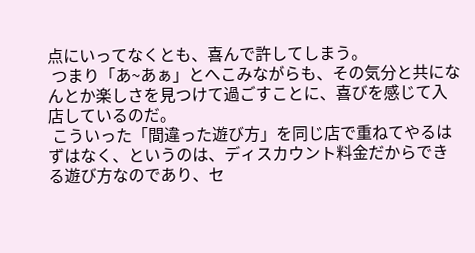点にいってなくとも、喜んで許してしまう。
 つまり「あ~あぁ」とへこみながらも、その気分と共になんとか楽しさを見つけて過ごすことに、喜びを感じて入店しているのだ。
 こういった「間違った遊び方」を同じ店で重ねてやるはずはなく、というのは、ディスカウント料金だからできる遊び方なのであり、セ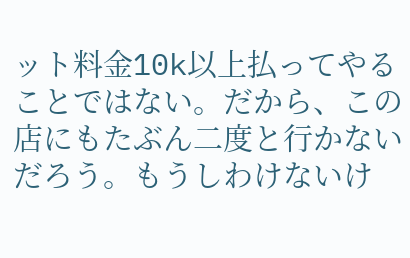ット料金10k以上払ってやることではない。だから、この店にもたぶん二度と行かないだろう。もうしわけないけ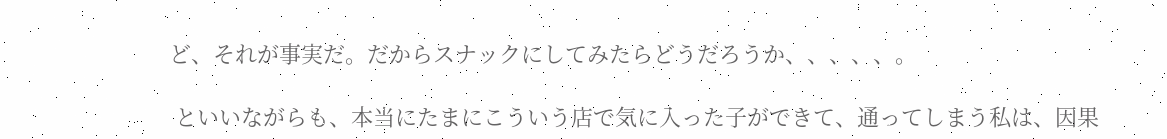ど、それが事実だ。だからスナックにしてみたらどうだろうか、、、、、。

 といいながらも、本当にたまにこういう店で気に入った子ができて、通ってしまう私は、因果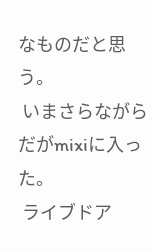なものだと思う。
 いまさらながらだがmixiに入った。
 ライブドア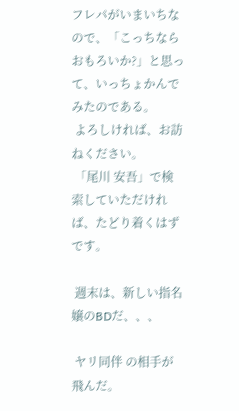フレパがいまいちなので、「こっちならおもろいか?」と思って、いっちょかんでみたのである。
 よろしければ、お訪ねください。
 「尾川 安吾」で検索していただければ、たどり着くはずです。

 週末は、新しい指名嬢のBDだ、、、

 ヤリ同伴 の相手が飛んだ。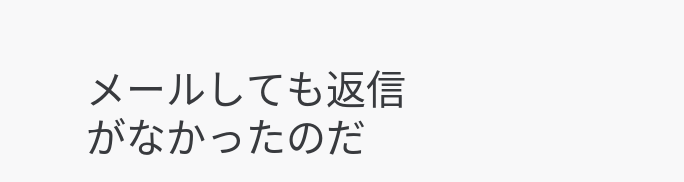メールしても返信がなかったのだ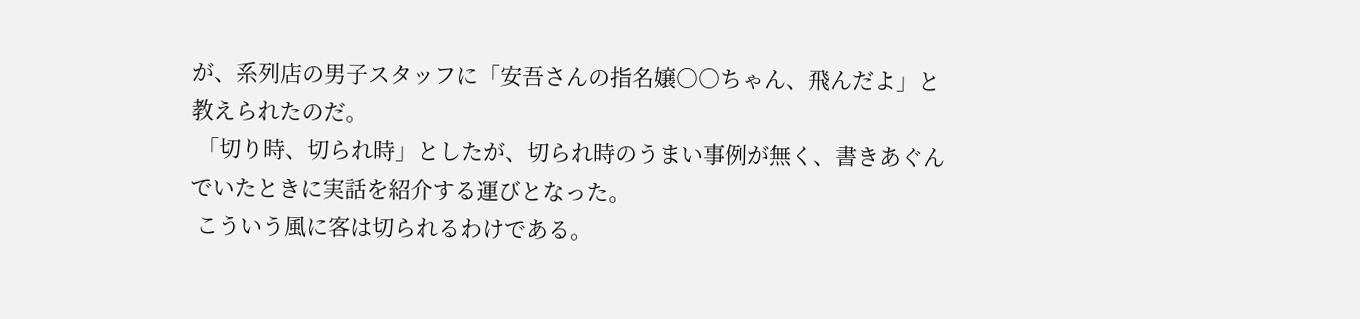が、系列店の男子スタッフに「安吾さんの指名嬢○○ちゃん、飛んだよ」と教えられたのだ。
 「切り時、切られ時」としたが、切られ時のうまい事例が無く、書きあぐんでいたときに実話を紹介する運びとなった。
 こういう風に客は切られるわけである。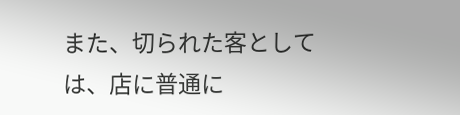また、切られた客としては、店に普通に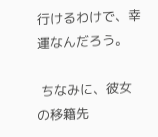行けるわけで、幸運なんだろう。

 ちなみに、彼女の移籍先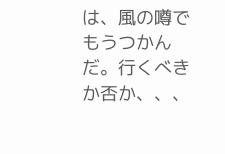は、風の噂でもうつかんだ。行くべきか否か、、、